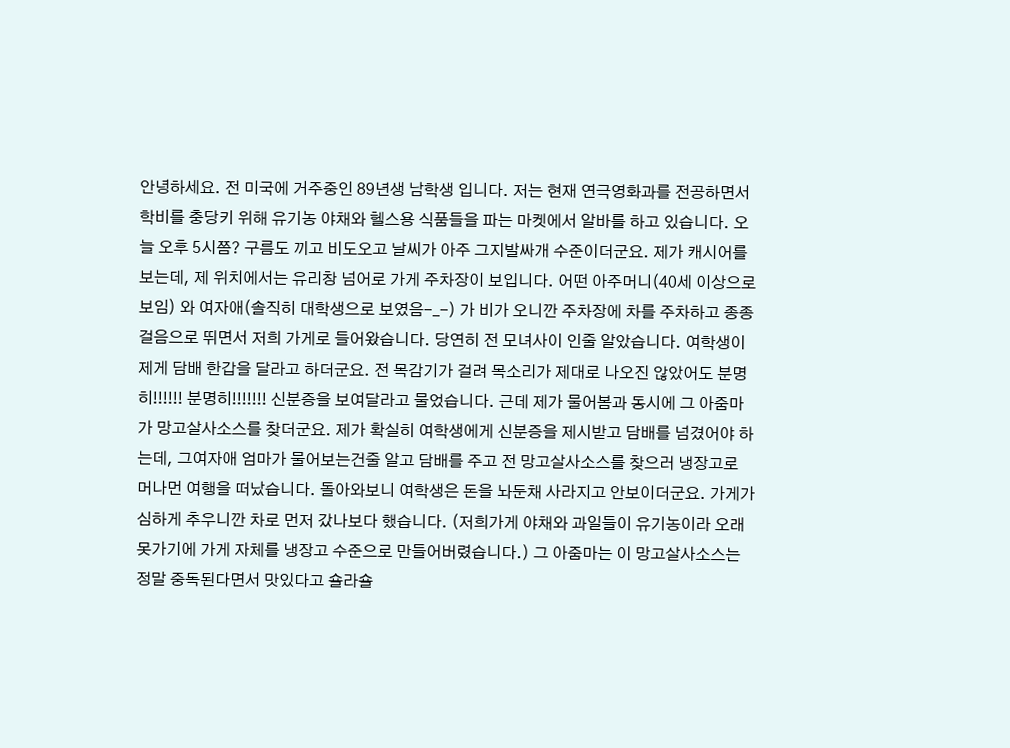안녕하세요. 전 미국에 거주중인 89년생 남학생 입니다. 저는 현재 연극영화과를 전공하면서 학비를 충당키 위해 유기농 야채와 헬스용 식품들을 파는 마켓에서 알바를 하고 있습니다. 오늘 오후 5시쯤? 구름도 끼고 비도오고 날씨가 아주 그지발싸개 수준이더군요. 제가 캐시어를 보는데, 제 위치에서는 유리창 넘어로 가게 주차장이 보입니다. 어떤 아주머니(40세 이상으로 보임) 와 여자애(솔직히 대학생으로 보였음-_-) 가 비가 오니깐 주차장에 차를 주차하고 종종걸음으로 뛰면서 저희 가게로 들어왔습니다. 당연히 전 모녀사이 인줄 알았습니다. 여학생이 제게 담배 한갑을 달라고 하더군요. 전 목감기가 걸려 목소리가 제대로 나오진 않았어도 분명히!!!!!! 분명히!!!!!!! 신분증을 보여달라고 물었습니다. 근데 제가 물어봄과 동시에 그 아줌마가 망고살사소스를 찾더군요. 제가 확실히 여학생에게 신분증을 제시받고 담배를 넘겼어야 하는데, 그여자애 엄마가 물어보는건줄 알고 담배를 주고 전 망고살사소스를 찾으러 냉장고로 머나먼 여행을 떠났습니다. 돌아와보니 여학생은 돈을 놔둔채 사라지고 안보이더군요. 가게가 심하게 추우니깐 차로 먼저 갔나보다 했습니다. (저희가게 야채와 과일들이 유기농이라 오래 못가기에 가게 자체를 냉장고 수준으로 만들어버렸습니다.) 그 아줌마는 이 망고살사소스는 정말 중독된다면서 맛있다고 숄라숄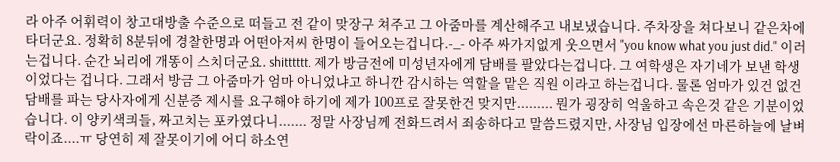라 아주 어휘력이 창고대방출 수준으로 떠들고 전 같이 맞장구 쳐주고 그 아줌마를 계산해주고 내보냈습니다. 주차장을 쳐다보니 같은차에 타더군요. 정확히 8분뒤에 경찰한명과 어떤아저씨 한명이 들어오는겁니다.-_- 아주 싸가지없게 웃으면서 "you know what you just did." 이러는겁니다. 순간 뇌리에 개똥이 스치더군요. shitttttt. 제가 방금전에 미성년자에게 담배를 팔았다는겁니다. 그 여학생은 자기네가 보낸 학생 이었다는 겁니다. 그래서 방금 그 아줌마가 엄마 아니었냐고 하니깐 감시하는 역할을 맡은 직원 이라고 하는겁니다. 물론 엄마가 있건 없건 담배를 파는 당사자에게 신분증 제시를 요구해야 하기에 제가 100프로 잘못한건 맞지만......... 뭔가 굉장히 억울하고 속은것 같은 기분이었습니다. 이 양키색킈들, 짜고치는 포카였다니....... 정말 사장님께 전화드려서 죄송하다고 말씀드렸지만, 사장님 입장에선 마른하늘에 날벼락이죠....ㅠ 당연히 제 잘못이기에 어디 하소연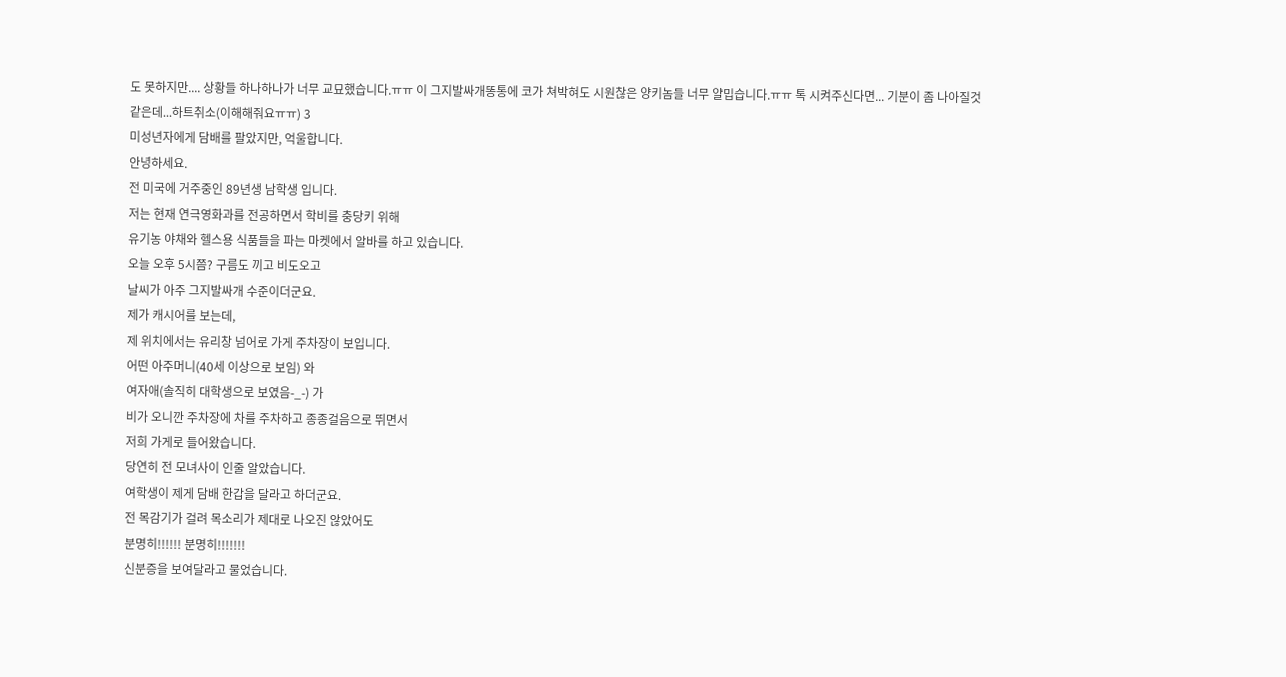도 못하지만.... 상황들 하나하나가 너무 교묘했습니다.ㅠㅠ 이 그지발싸개똥통에 코가 쳐박혀도 시원찮은 양키놈들 너무 얄밉습니다.ㅠㅠ 톡 시켜주신다면... 기분이 좀 나아질것 같은데...하트취소(이해해줘요ㅠㅠ) 3
미성년자에게 담배를 팔았지만, 억울합니다.
안녕하세요.
전 미국에 거주중인 89년생 남학생 입니다.
저는 현재 연극영화과를 전공하면서 학비를 충당키 위해
유기농 야채와 헬스용 식품들을 파는 마켓에서 알바를 하고 있습니다.
오늘 오후 5시쯤? 구름도 끼고 비도오고
날씨가 아주 그지발싸개 수준이더군요.
제가 캐시어를 보는데,
제 위치에서는 유리창 넘어로 가게 주차장이 보입니다.
어떤 아주머니(40세 이상으로 보임) 와
여자애(솔직히 대학생으로 보였음-_-) 가
비가 오니깐 주차장에 차를 주차하고 종종걸음으로 뛰면서
저희 가게로 들어왔습니다.
당연히 전 모녀사이 인줄 알았습니다.
여학생이 제게 담배 한갑을 달라고 하더군요.
전 목감기가 걸려 목소리가 제대로 나오진 않았어도
분명히!!!!!! 분명히!!!!!!!
신분증을 보여달라고 물었습니다.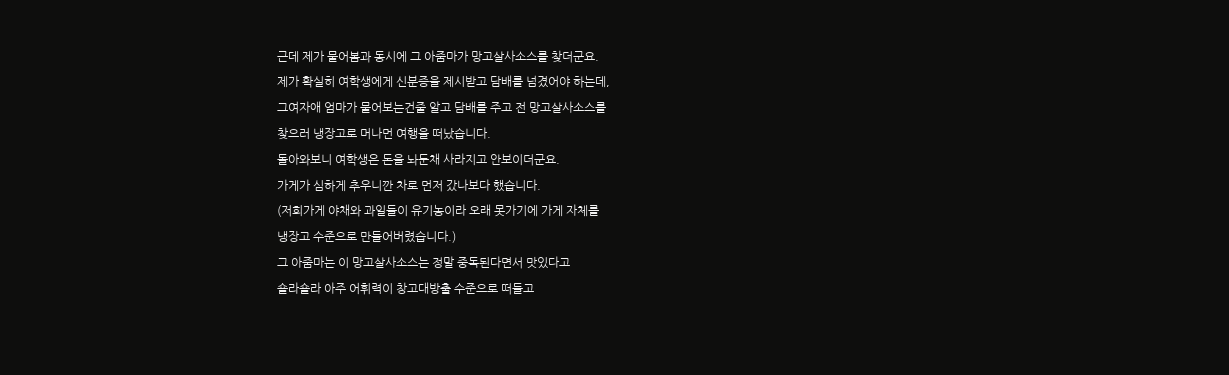근데 제가 물어봄과 동시에 그 아줌마가 망고살사소스를 찾더군요.
제가 확실히 여학생에게 신분증을 제시받고 담배를 넘겼어야 하는데,
그여자애 엄마가 물어보는건줄 알고 담배를 주고 전 망고살사소스를
찾으러 냉장고로 머나먼 여행을 떠났습니다.
돌아와보니 여학생은 돈을 놔둔채 사라지고 안보이더군요.
가게가 심하게 추우니깐 차로 먼저 갔나보다 했습니다.
(저희가게 야채와 과일들이 유기농이라 오래 못가기에 가게 자체를
냉장고 수준으로 만들어버렸습니다.)
그 아줌마는 이 망고살사소스는 정말 중독된다면서 맛있다고
숄라숄라 아주 어휘력이 창고대방출 수준으로 떠들고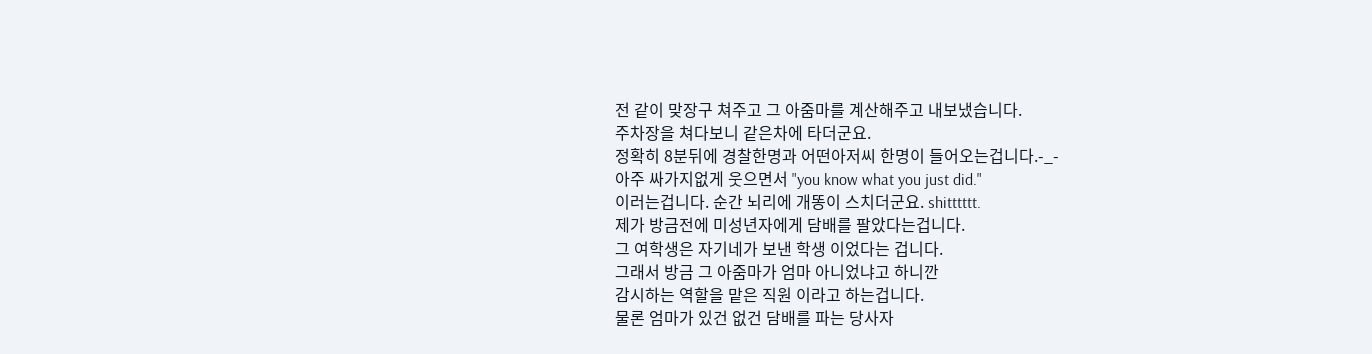전 같이 맞장구 쳐주고 그 아줌마를 계산해주고 내보냈습니다.
주차장을 쳐다보니 같은차에 타더군요.
정확히 8분뒤에 경찰한명과 어떤아저씨 한명이 들어오는겁니다.-_-
아주 싸가지없게 웃으면서 "you know what you just did."
이러는겁니다. 순간 뇌리에 개똥이 스치더군요. shitttttt.
제가 방금전에 미성년자에게 담배를 팔았다는겁니다.
그 여학생은 자기네가 보낸 학생 이었다는 겁니다.
그래서 방금 그 아줌마가 엄마 아니었냐고 하니깐
감시하는 역할을 맡은 직원 이라고 하는겁니다.
물론 엄마가 있건 없건 담배를 파는 당사자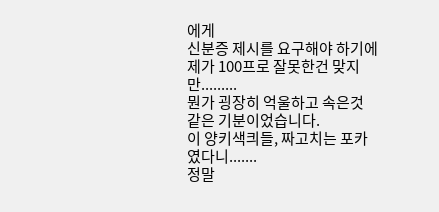에게
신분증 제시를 요구해야 하기에 제가 100프로 잘못한건 맞지만.........
뭔가 굉장히 억울하고 속은것 같은 기분이었습니다.
이 양키색킈들, 짜고치는 포카였다니.......
정말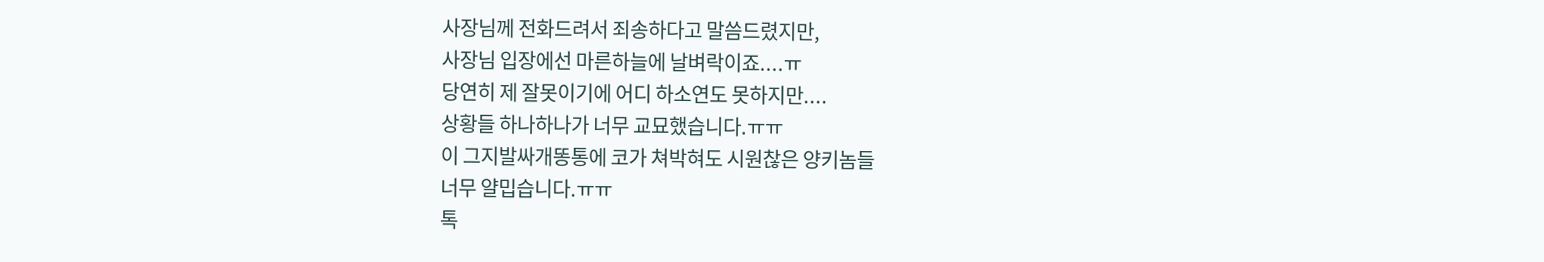사장님께 전화드려서 죄송하다고 말씀드렸지만,
사장님 입장에선 마른하늘에 날벼락이죠....ㅠ
당연히 제 잘못이기에 어디 하소연도 못하지만....
상황들 하나하나가 너무 교묘했습니다.ㅠㅠ
이 그지발싸개똥통에 코가 쳐박혀도 시원찮은 양키놈들
너무 얄밉습니다.ㅠㅠ
톡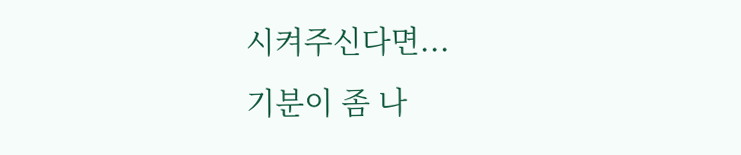시켜주신다면...
기분이 좀 나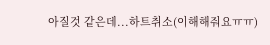아질것 같은데...하트취소(이해해줘요ㅠㅠ)